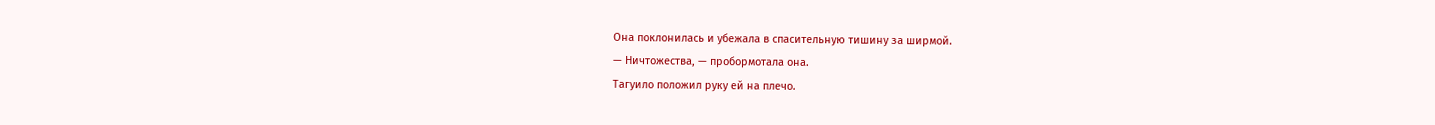Она поклонилась и убежала в спасительную тишину за ширмой.
— Ничтожества, — пробормотала она.
Тагуило положил руку ей на плечо.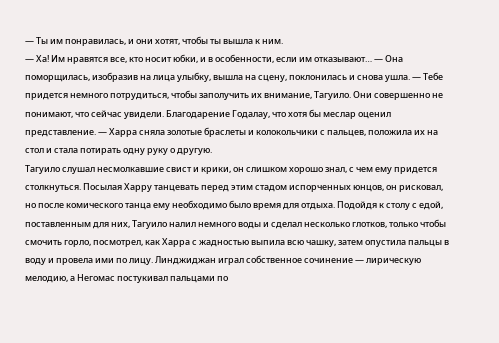— Ты им понравилась, и они хотят, чтобы ты вышла к ним.
— Ха! Им нравятся все, кто носит юбки, и в особенности, если им отказывают… — Она поморщилась, изобразив на лица улыбку, вышла на сцену, поклонилась и снова ушла. — Тебе придется немного потрудиться, чтобы заполучить их внимание, Тагуило. Они совершенно не понимают, что сейчас увидели. Благодарение Годалау, что хотя бы меслар оценил представление. — Харра сняла золотые браслеты и колокольчики с пальцев, положила их на стол и стала потирать одну руку о другую.
Тагуило слушал несмолкавшие свист и крики, он слишком хорошо знал, с чем ему придется столкнуться. Посылая Харру танцевать перед этим стадом испорченных юнцов, он рисковал, но после комического танца ему необходимо было время для отдыха. Подойдя к столу с едой, поставленным для них, Тагуило налил немного воды и сделал несколько глотков, только чтобы смочить горло, посмотрел, как Харра с жадностью выпила всю чашку, затем опустила пальцы в воду и провела ими по лицу. Линджиджан играл собственное сочинение — лирическую мелодию, а Негомас постукивал пальцами по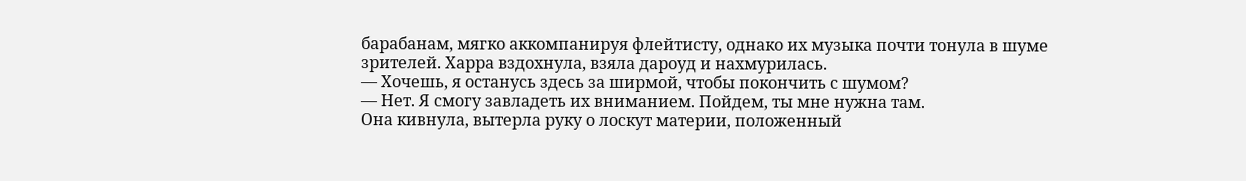барабанам, мягко аккомпанируя флейтисту, однако их музыка почти тонула в шуме зрителей. Харра вздохнула, взяла дароуд и нахмурилась.
— Хочешь, я останусь здесь за ширмой, чтобы покончить с шумом?
— Нет. Я смогу завладеть их вниманием. Пойдем, ты мне нужна там.
Она кивнула, вытерла руку о лоскут материи, положенный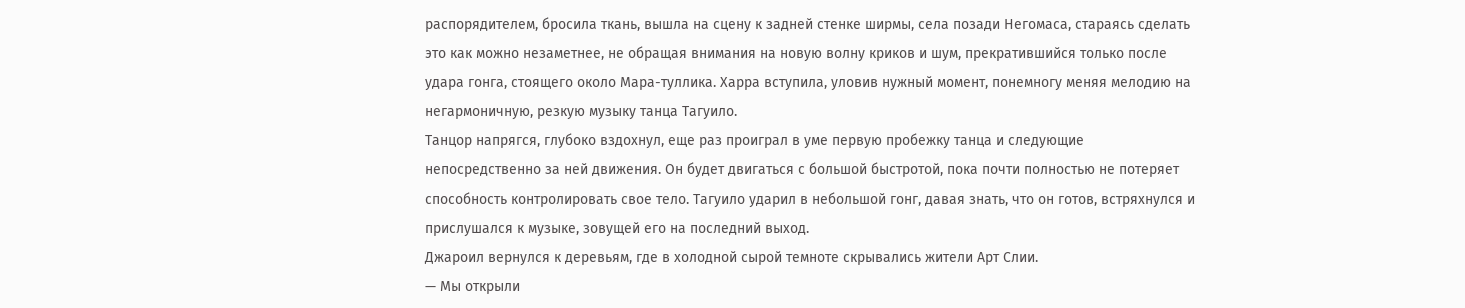распорядителем, бросила ткань, вышла на сцену к задней стенке ширмы, села позади Негомаса, стараясь сделать это как можно незаметнее, не обращая внимания на новую волну криков и шум, прекратившийся только после удара гонга, стоящего около Мара-туллика. Харра вступила, уловив нужный момент, понемногу меняя мелодию на негармоничную, резкую музыку танца Тагуило.
Танцор напрягся, глубоко вздохнул, еще раз проиграл в уме первую пробежку танца и следующие непосредственно за ней движения. Он будет двигаться с большой быстротой, пока почти полностью не потеряет способность контролировать свое тело. Тагуило ударил в небольшой гонг, давая знать, что он готов, встряхнулся и прислушался к музыке, зовущей его на последний выход.
Джароил вернулся к деревьям, где в холодной сырой темноте скрывались жители Арт Слии.
— Мы открыли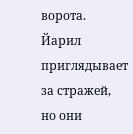ворота. Йарил приглядывает за стражей, но они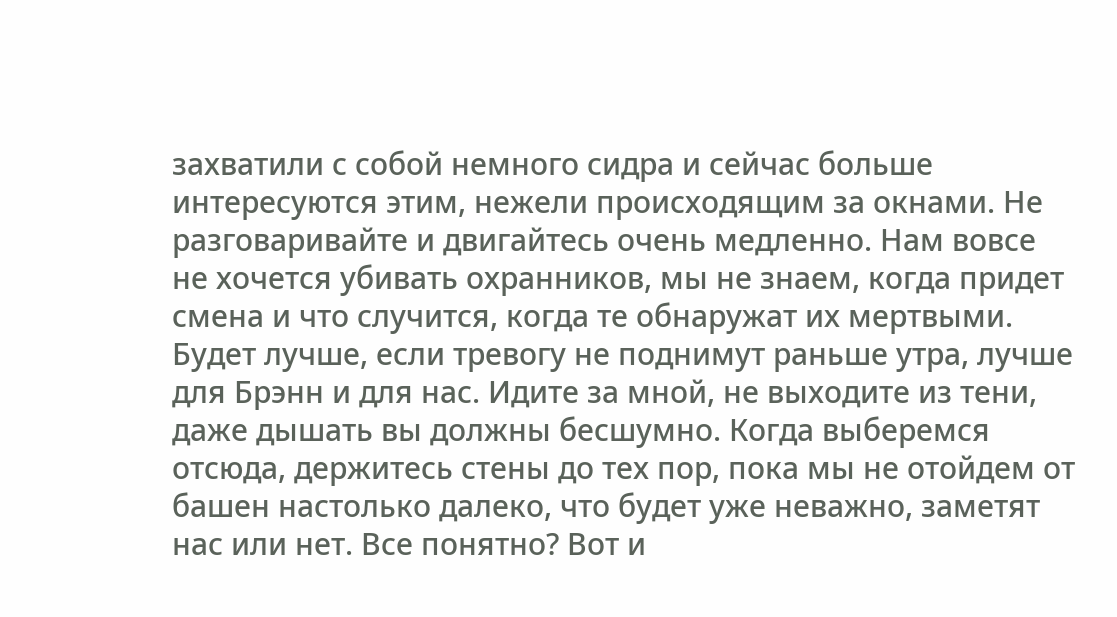захватили с собой немного сидра и сейчас больше интересуются этим, нежели происходящим за окнами. Не разговаривайте и двигайтесь очень медленно. Нам вовсе не хочется убивать охранников, мы не знаем, когда придет смена и что случится, когда те обнаружат их мертвыми. Будет лучше, если тревогу не поднимут раньше утра, лучше для Брэнн и для нас. Идите за мной, не выходите из тени, даже дышать вы должны бесшумно. Когда выберемся отсюда, держитесь стены до тех пор, пока мы не отойдем от башен настолько далеко, что будет уже неважно, заметят нас или нет. Все понятно? Вот и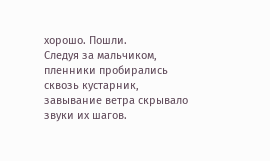хорошо. Пошли.
Следуя за мальчиком, пленники пробирались сквозь кустарник, завывание ветра скрывало звуки их шагов.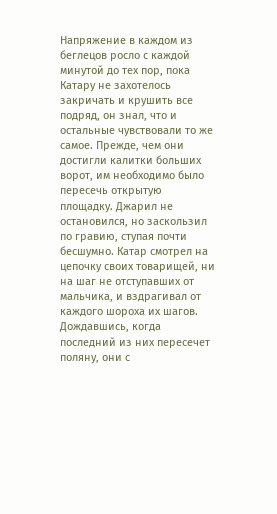Напряжение в каждом из беглецов росло с каждой минутой до тех пор, пока Катару не захотелось закричать и крушить все подряд, он знал, что и остальные чувствовали то же самое. Прежде, чем они достигли калитки больших ворот, им необходимо было пересечь открытую площадку. Джарил не остановился, но заскользил по гравию, ступая почти бесшумно. Катар смотрел на цепочку своих товарищей, ни на шаг не отступавших от мальчика, и вздрагивал от каждого шороха их шагов. Дождавшись, когда последний из них пересечет поляну, они с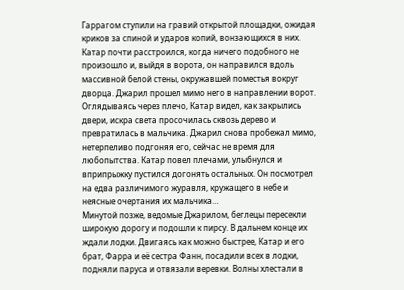Гаррагом ступили на гравий открытой площадки, ожидая криков за спиной и ударов копий, вонзающихся в них. Катар почти расстроился, когда ничего подобного не произошло и, выйдя в ворота, он направился вдоль массивной белой стены, окружавшей поместья вокруг дворца. Джарил прошел мимо него в направлении ворот. Оглядываясь через плечо, Катар видел, как закрылись двери, искра света просочилась сквозь дерево и превратилась в мальчика. Джарил снова пробежал мимо, нетерпеливо подгоняя его, сейчас не время для любопытства. Катар повел плечами, улыбнулся и вприпрыжку пустился догонять остальных. Он посмотрел на едва различимого журавля, кружащего в небе и неясные очертания их мальчика…
Минутой позже, ведомые Джарилом, беглецы пересекли широкую дорогу и подошли к пирсу. В дальнем конце их ждали лодки. Двигаясь как можно быстрее, Катар и его брат, Фарра и её сестра Фанн, посадили всех в лодки, подняли паруса и отвязали веревки. Волны хлестали в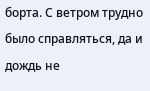борта. С ветром трудно было справляться, да и дождь не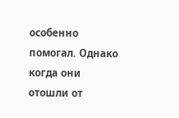особенно помогал. Однако когда они отошли от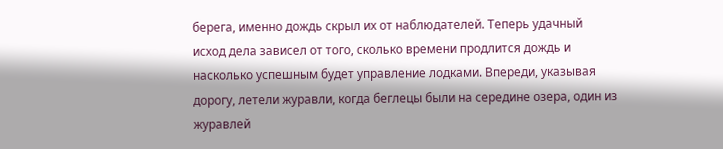берега, именно дождь скрыл их от наблюдателей. Теперь удачный исход дела зависел от того, сколько времени продлится дождь и насколько успешным будет управление лодками. Впереди, указывая дорогу, летели журавли, когда беглецы были на середине озера, один из журавлей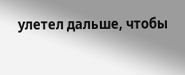улетел дальше, чтобы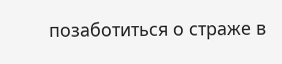позаботиться о страже в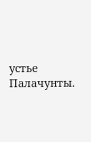устье Палачунты.